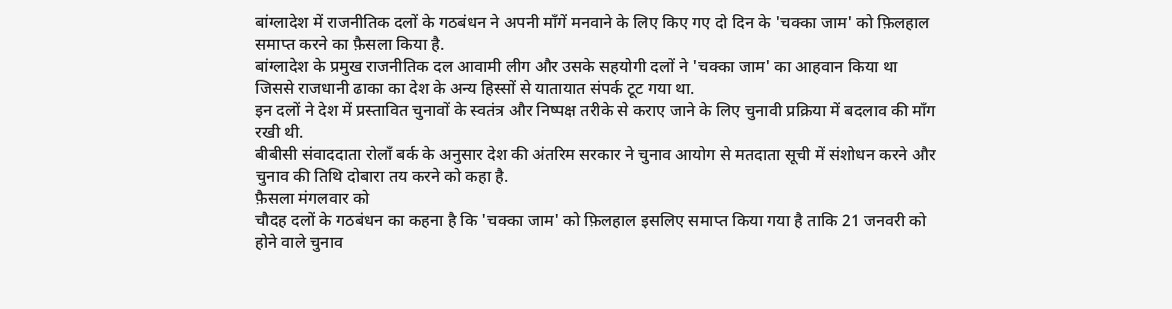बांग्लादेश में राजनीतिक दलों के गठबंधन ने अपनी माँगें मनवाने के लिए किए गए दो दिन के 'चक्का जाम' को फ़िलहाल समाप्त करने का फ़ैसला किया है.
बांग्लादेश के प्रमुख राजनीतिक दल आवामी लीग और उसके सहयोगी दलों ने 'चक्का जाम' का आहवान किया था जिससे राजधानी ढाका का देश के अन्य हिस्सों से यातायात संपर्क टूट गया था.
इन दलों ने देश में प्रस्तावित चुनावों के स्वतंत्र और निष्पक्ष तरीके से कराए जाने के लिए चुनावी प्रक्रिया में बदलाव की माँग रखी थी.
बीबीसी संवाददाता रोलाँ बर्क के अनुसार देश की अंतरिम सरकार ने चुनाव आयोग से मतदाता सूची में संशोधन करने और चुनाव की तिथि दोबारा तय करने को कहा है.
फ़ैसला मंगलवार को
चौदह दलों के गठबंधन का कहना है कि 'चक्का जाम' को फ़िलहाल इसलिए समाप्त किया गया है ताकि 21 जनवरी को होने वाले चुनाव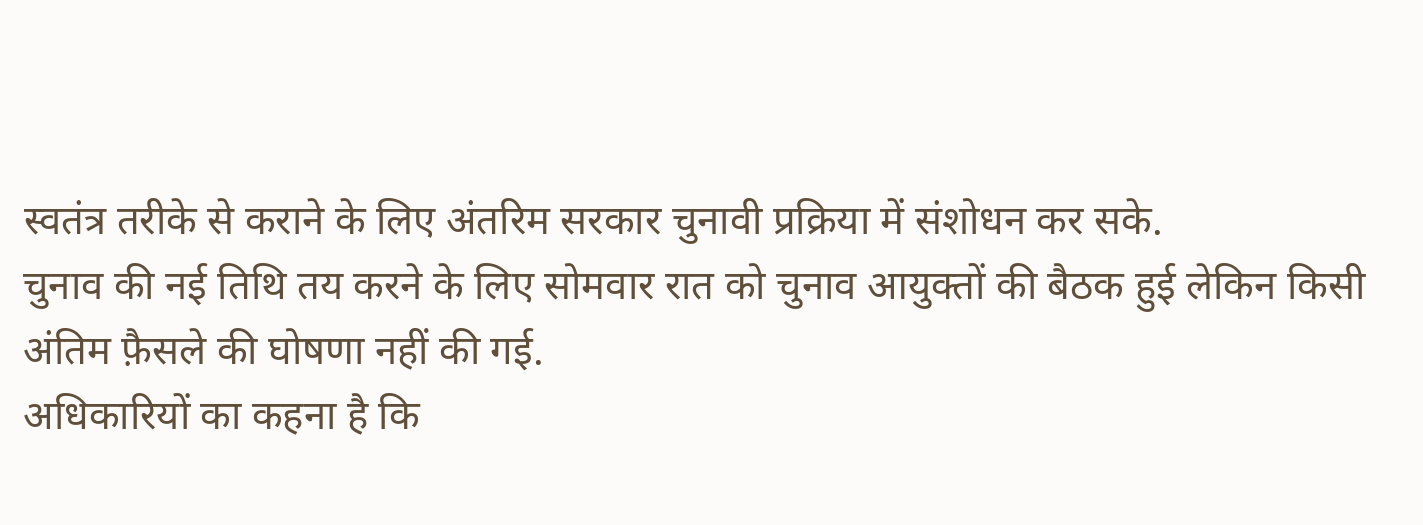स्वतंत्र तरीके से कराने के लिए अंतरिम सरकार चुनावी प्रक्रिया में संशोधन कर सके.
चुनाव की नई तिथि तय करने के लिए सोमवार रात को चुनाव आयुक्तों की बैठक हुई लेकिन किसी अंतिम फ़ैसले की घोषणा नहीं की गई.
अधिकारियों का कहना है कि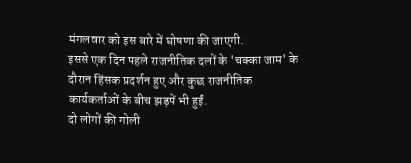मंगलवार को इस बारे में घोषणा की जाएगी.
इससे एक दिन पहले राजनीतिक दलों के 'चक्का जाम' के दौरान हिंसक प्रदर्शन हुए और कुछ राजनीतिक कार्यकर्ताओं के बीच झड़पें भी हुईं.
दो लोगों की गोली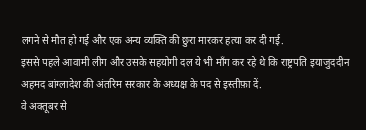लगने से मौत हो गई और एक अन्य व्यक्ति की छुरा मारकर हत्या कर दी गई.
इससे पहले आवामी लीग और उसके सहयोगी दल ये भी माँग कर रहे थे कि राष्ट्रपति इयाजुददीन अहमद बांग्लादेश की अंतरिम सरकार के अध्यक्ष के पद से इस्तीफ़ा दें.
वे अक्तूबर से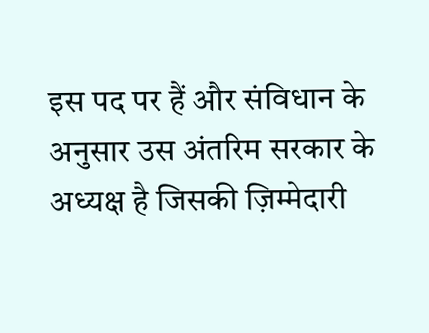इस पद पर हैं और संविधान के अनुसार उस अंतरिम सरकार के अध्यक्ष है जिसकी ज़िम्मेदारी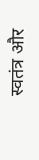स्वतंत्र और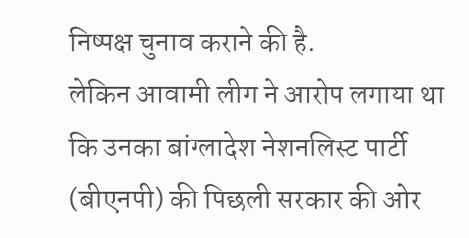निष्पक्ष चुनाव कराने की है.
लेकिन आवामी लीग ने आरोप लगाया था कि उनका बांग्लादेश नेशनलिस्ट पार्टी (बीएनपी) की पिछली सरकार की ओर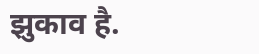झुकाव है.